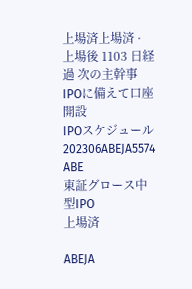上場済上場済 · 上場後 1103 日経過 次の主幹事IPOに備えて口座開設
IPOスケジュール202306ABEJA5574
ABE
東証グロース中型IPO
上場済

ABEJA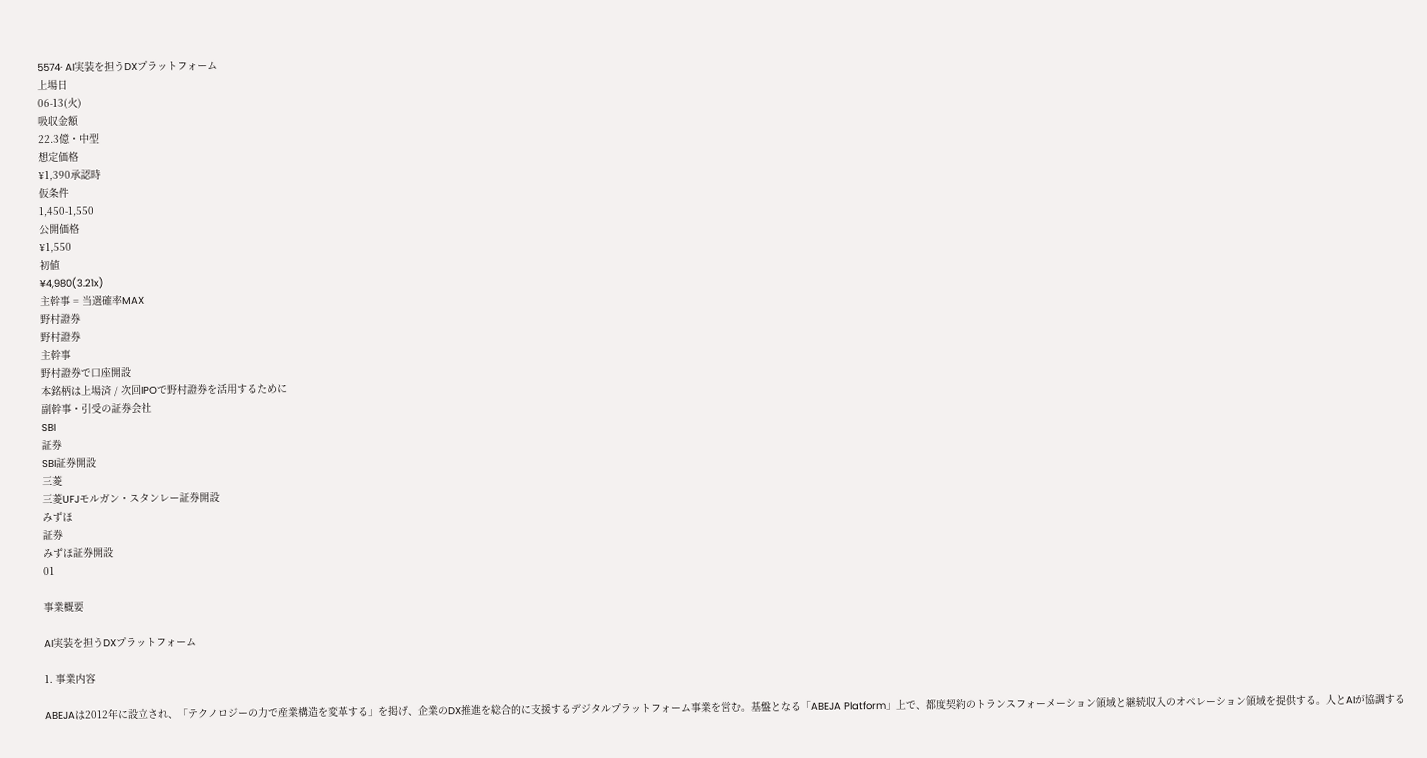5574· AI実装を担うDXプラットフォーム
上場日
06-13(火)
吸収金額
22.3億・中型
想定価格
¥1,390承認時
仮条件
1,450-1,550
公開価格
¥1,550
初値
¥4,980(3.21x)
主幹事 = 当選確率MAX
野村證券
野村證券
主幹事
野村證券で口座開設
本銘柄は上場済 / 次回IPOで野村證券を活用するために
副幹事・引受の証券会社
SBI
証券
SBI証券開設
三菱
三菱UFJモルガン・スタンレー証券開設
みずほ
証券
みずほ証券開設
01

事業概要

AI実装を担うDXプラットフォーム

1. 事業内容

ABEJAは2012年に設立され、「テクノロジーの力で産業構造を変革する」を掲げ、企業のDX推進を総合的に支援するデジタルプラットフォーム事業を営む。基盤となる「ABEJA Platform」上で、都度契約のトランスフォーメーション領域と継続収入のオペレーション領域を提供する。人とAIが協調する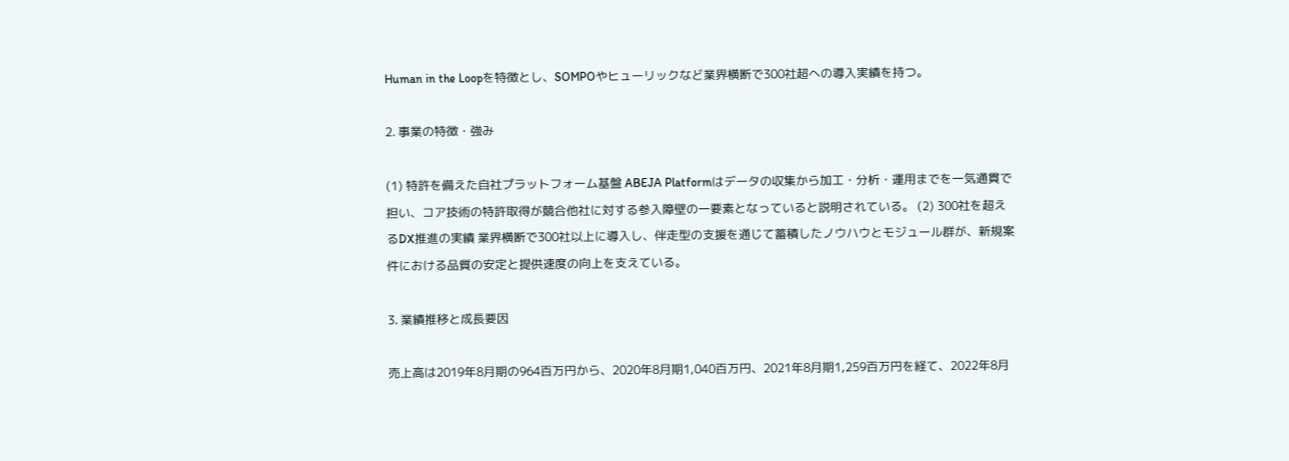Human in the Loopを特徴とし、SOMPOやヒューリックなど業界横断で300社超への導入実績を持つ。

2. 事業の特徴・強み

(1) 特許を備えた自社プラットフォーム基盤 ABEJA Platformはデータの収集から加工・分析・運用までを一気通貫で担い、コア技術の特許取得が競合他社に対する参入障壁の一要素となっていると説明されている。 (2) 300社を超えるDX推進の実績 業界横断で300社以上に導入し、伴走型の支援を通じて蓄積したノウハウとモジュール群が、新規案件における品質の安定と提供速度の向上を支えている。

3. 業績推移と成長要因

売上高は2019年8月期の964百万円から、2020年8月期1,040百万円、2021年8月期1,259百万円を経て、2022年8月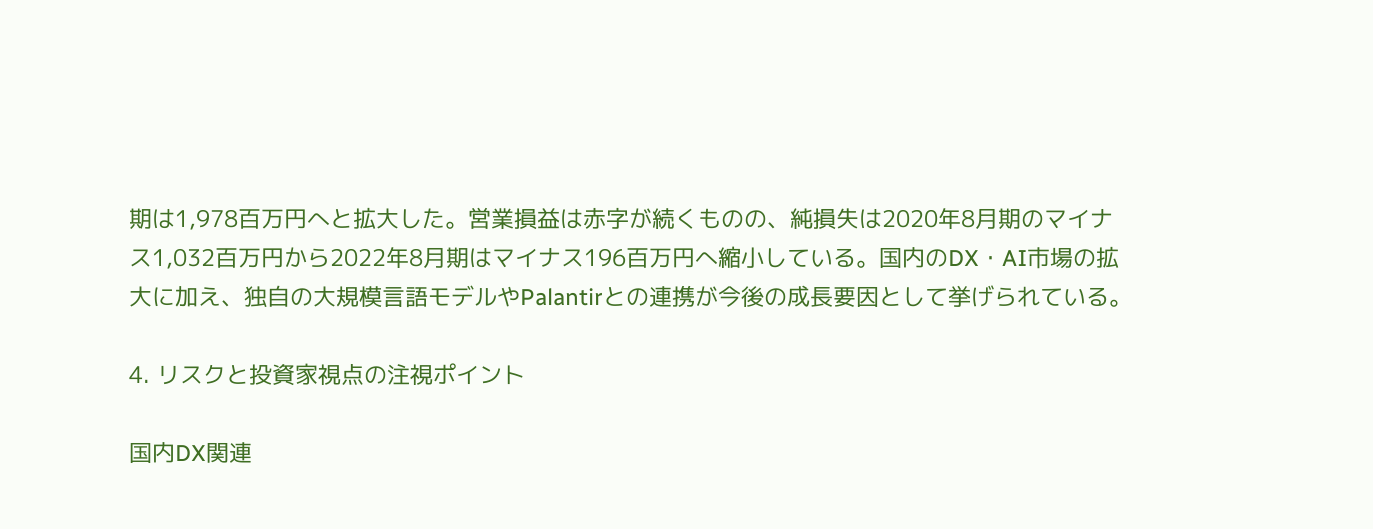期は1,978百万円へと拡大した。営業損益は赤字が続くものの、純損失は2020年8月期のマイナス1,032百万円から2022年8月期はマイナス196百万円へ縮小している。国内のDX・AI市場の拡大に加え、独自の大規模言語モデルやPalantirとの連携が今後の成長要因として挙げられている。

4. リスクと投資家視点の注視ポイント

国内DX関連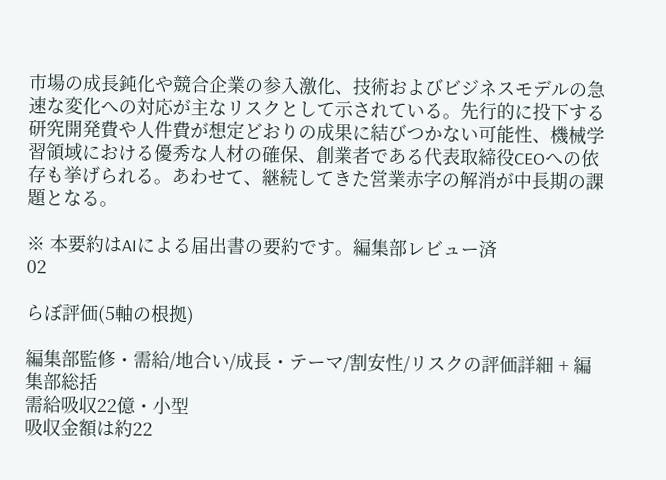市場の成長鈍化や競合企業の参入激化、技術およびビジネスモデルの急速な変化への対応が主なリスクとして示されている。先行的に投下する研究開発費や人件費が想定どおりの成果に結びつかない可能性、機械学習領域における優秀な人材の確保、創業者である代表取締役CEOへの依存も挙げられる。あわせて、継続してきた営業赤字の解消が中長期の課題となる。

※ 本要約はAIによる届出書の要約です。編集部レビュー済
02

らぼ評価(5軸の根拠)

編集部監修・需給/地合い/成長・テーマ/割安性/リスクの評価詳細 + 編集部総括
需給吸収22億・小型
吸収金額は約22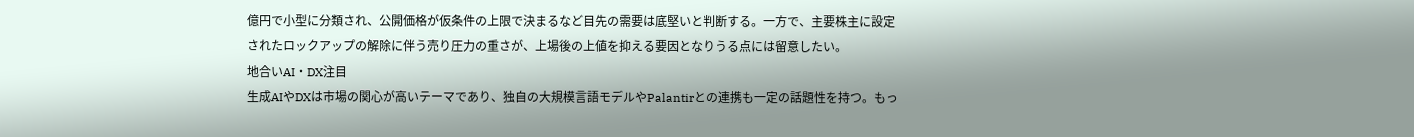億円で小型に分類され、公開価格が仮条件の上限で決まるなど目先の需要は底堅いと判断する。一方で、主要株主に設定されたロックアップの解除に伴う売り圧力の重さが、上場後の上値を抑える要因となりうる点には留意したい。
地合いAI・DX注目
生成AIやDXは市場の関心が高いテーマであり、独自の大規模言語モデルやPalantirとの連携も一定の話題性を持つ。もっ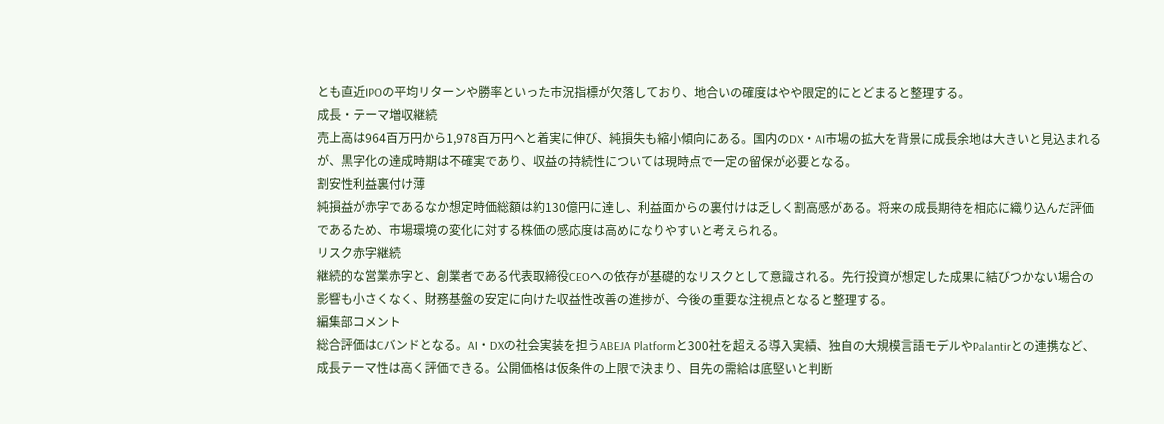とも直近IPOの平均リターンや勝率といった市況指標が欠落しており、地合いの確度はやや限定的にとどまると整理する。
成長・テーマ増収継続
売上高は964百万円から1,978百万円へと着実に伸び、純損失も縮小傾向にある。国内のDX・AI市場の拡大を背景に成長余地は大きいと見込まれるが、黒字化の達成時期は不確実であり、収益の持続性については現時点で一定の留保が必要となる。
割安性利益裏付け薄
純損益が赤字であるなか想定時価総額は約130億円に達し、利益面からの裏付けは乏しく割高感がある。将来の成長期待を相応に織り込んだ評価であるため、市場環境の変化に対する株価の感応度は高めになりやすいと考えられる。
リスク赤字継続
継続的な営業赤字と、創業者である代表取締役CEOへの依存が基礎的なリスクとして意識される。先行投資が想定した成果に結びつかない場合の影響も小さくなく、財務基盤の安定に向けた収益性改善の進捗が、今後の重要な注視点となると整理する。
編集部コメント
総合評価はCバンドとなる。AI・DXの社会実装を担うABEJA Platformと300社を超える導入実績、独自の大規模言語モデルやPalantirとの連携など、成長テーマ性は高く評価できる。公開価格は仮条件の上限で決まり、目先の需給は底堅いと判断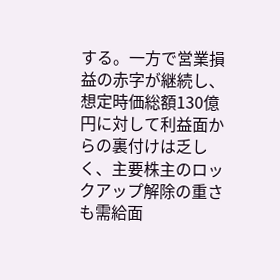する。一方で営業損益の赤字が継続し、想定時価総額130億円に対して利益面からの裏付けは乏しく、主要株主のロックアップ解除の重さも需給面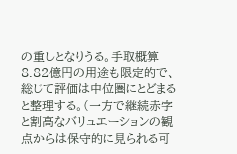の重しとなりうる。手取概算8.82億円の用途も限定的で、総じて評価は中位圏にとどまると整理する。(一方で継続赤字と割高なバリュエーションの観点からは保守的に見られる可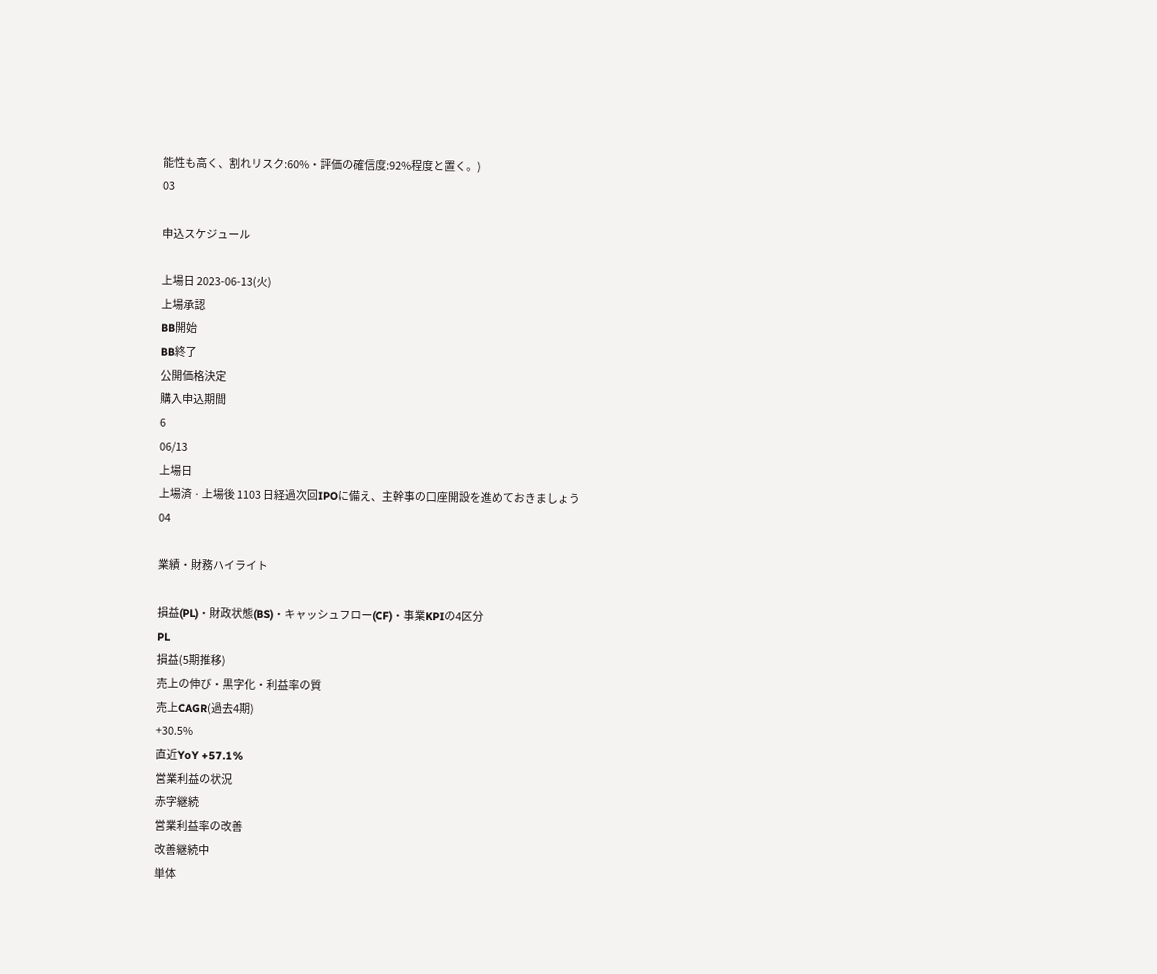能性も高く、割れリスク:60%・評価の確信度:92%程度と置く。)
03

申込スケジュール

上場日 2023-06-13(火)
上場承認
BB開始
BB終了
公開価格決定
購入申込期間
6
06/13
上場日
上場済 · 上場後 1103 日経過次回IPOに備え、主幹事の口座開設を進めておきましょう
04

業績・財務ハイライト

損益(PL)・財政状態(BS)・キャッシュフロー(CF)・事業KPIの4区分
PL
損益(5期推移)
売上の伸び・黒字化・利益率の質
売上CAGR(過去4期)
+30.5%
直近YoY +57.1%
営業利益の状況
赤字継続
営業利益率の改善
改善継続中
単体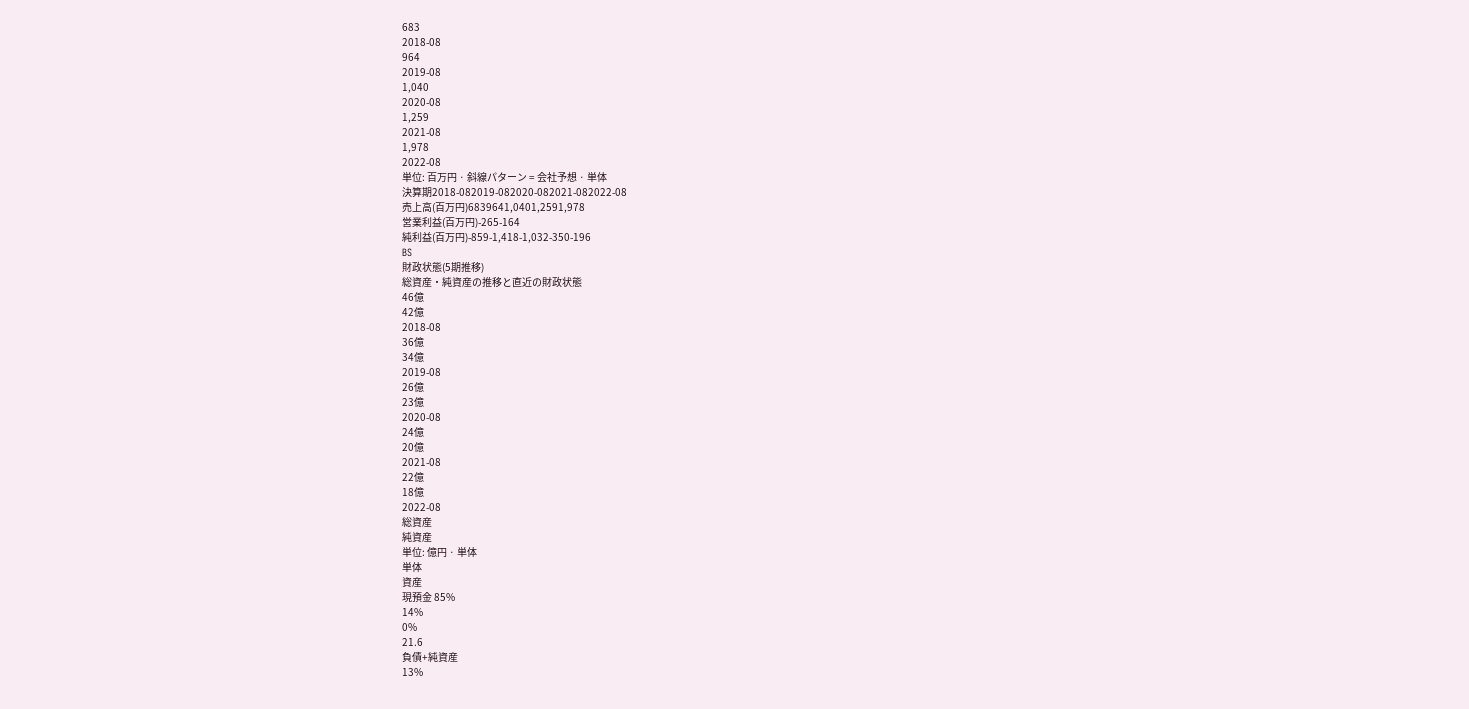683
2018-08
964
2019-08
1,040
2020-08
1,259
2021-08
1,978
2022-08
単位: 百万円 · 斜線パターン = 会社予想 · 単体
決算期2018-082019-082020-082021-082022-08
売上高(百万円)6839641,0401,2591,978
営業利益(百万円)-265-164
純利益(百万円)-859-1,418-1,032-350-196
BS
財政状態(5期推移)
総資産・純資産の推移と直近の財政状態
46億
42億
2018-08
36億
34億
2019-08
26億
23億
2020-08
24億
20億
2021-08
22億
18億
2022-08
総資産
純資産
単位: 億円 · 単体
単体
資産
現預金 85%
14%
0%
21.6
負債+純資産
13%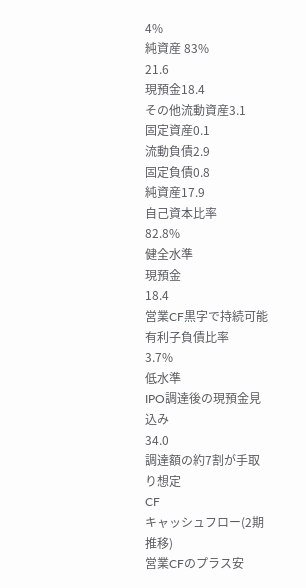4%
純資産 83%
21.6
現預金18.4
その他流動資産3.1
固定資産0.1
流動負債2.9
固定負債0.8
純資産17.9
自己資本比率
82.8%
健全水準
現預金
18.4
営業CF黒字で持続可能
有利子負債比率
3.7%
低水準
IPO調達後の現預金見込み
34.0
調達額の約7割が手取り想定
CF
キャッシュフロー(2期推移)
営業CFのプラス安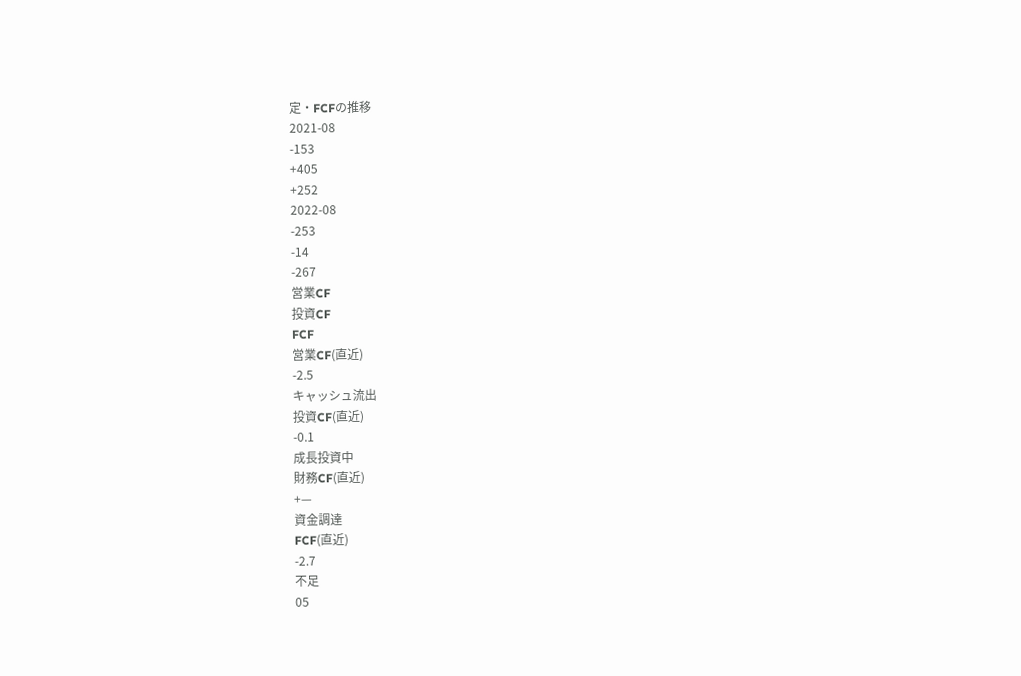定・FCFの推移
2021-08
-153
+405
+252
2022-08
-253
-14
-267
営業CF
投資CF
FCF
営業CF(直近)
-2.5
キャッシュ流出
投資CF(直近)
-0.1
成長投資中
財務CF(直近)
+—
資金調達
FCF(直近)
-2.7
不足
05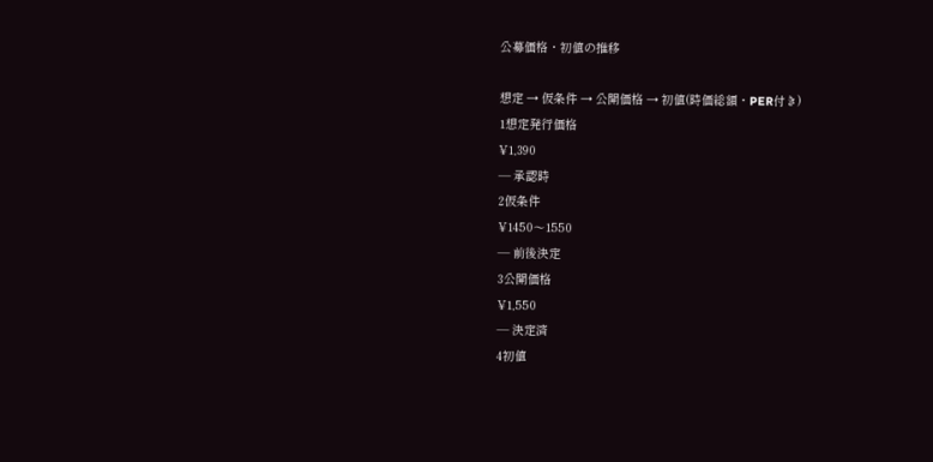公募価格・初値の推移

想定 → 仮条件 → 公開価格 → 初値(時価総額・PER付き)
1想定発行価格
¥1,390
— 承認時
2仮条件
¥1450〜1550
— 前後決定
3公開価格
¥1,550
— 決定済
4初値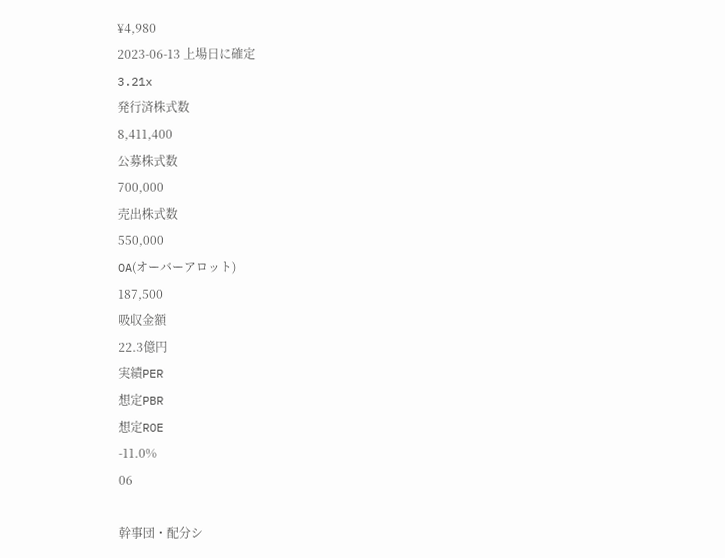¥4,980
2023-06-13 上場日に確定
3.21x
発行済株式数
8,411,400
公募株式数
700,000
売出株式数
550,000
OA(オーバーアロット)
187,500
吸収金額
22.3億円
実績PER
想定PBR
想定ROE
-11.0%
06

幹事団・配分シ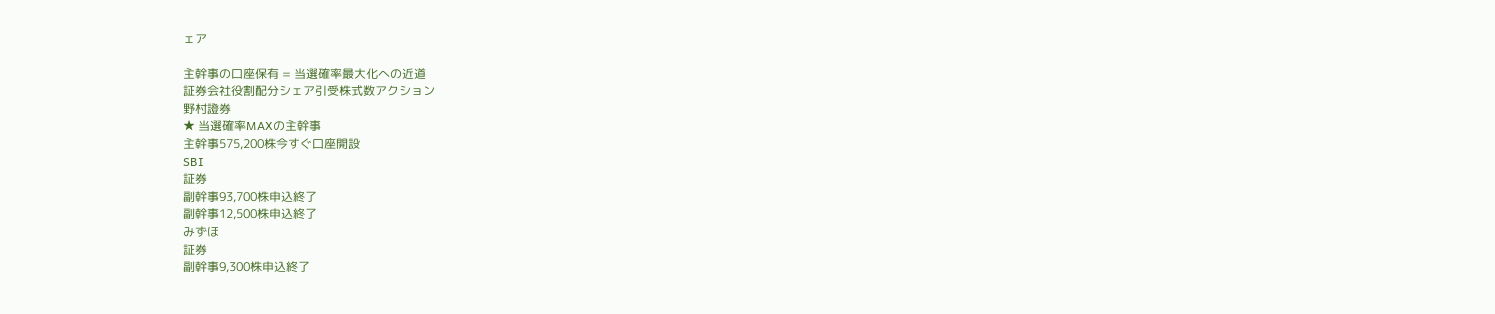ェア

主幹事の口座保有 = 当選確率最大化への近道
証券会社役割配分シェア引受株式数アクション
野村證券
★ 当選確率MAXの主幹事
主幹事575,200株今すぐ口座開設
SBI
証券
副幹事93,700株申込終了
副幹事12,500株申込終了
みずほ
証券
副幹事9,300株申込終了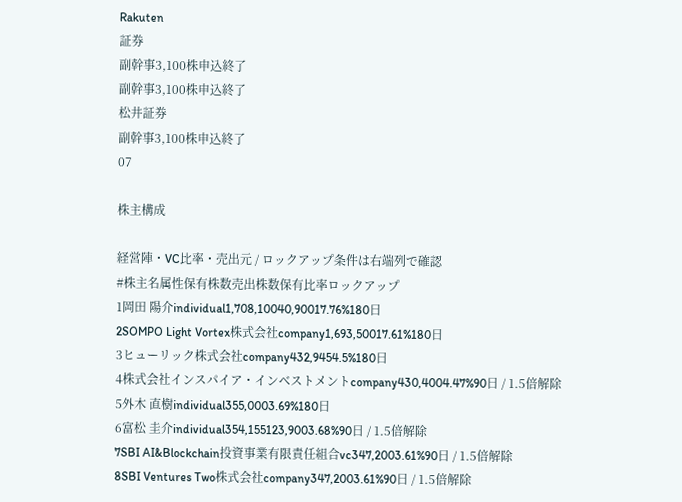Rakuten
証券
副幹事3,100株申込終了
副幹事3,100株申込終了
松井証券
副幹事3,100株申込終了
07

株主構成

経営陣・VC比率・売出元 / ロックアップ条件は右端列で確認
#株主名属性保有株数売出株数保有比率ロックアップ
1岡田 陽介individual1,708,10040,90017.76%180日
2SOMPO Light Vortex株式会社company1,693,50017.61%180日
3ヒューリック株式会社company432,9454.5%180日
4株式会社インスパイア・インベストメントcompany430,4004.47%90日 / 1.5倍解除
5外木 直樹individual355,0003.69%180日
6富松 圭介individual354,155123,9003.68%90日 / 1.5倍解除
7SBI AI&Blockchain投資事業有限責任組合vc347,2003.61%90日 / 1.5倍解除
8SBI Ventures Two株式会社company347,2003.61%90日 / 1.5倍解除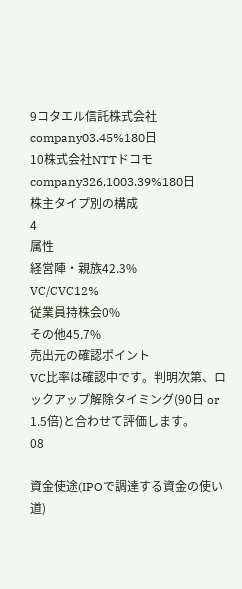9コタエル信託株式会社company03.45%180日
10株式会社NTTドコモcompany326,1003.39%180日
株主タイプ別の構成
4
属性
経営陣・親族42.3%
VC/CVC12%
従業員持株会0%
その他45.7%
売出元の確認ポイント
VC比率は確認中です。判明次第、ロックアップ解除タイミング(90日 or 1.5倍)と合わせて評価します。
08

資金使途(IPOで調達する資金の使い道)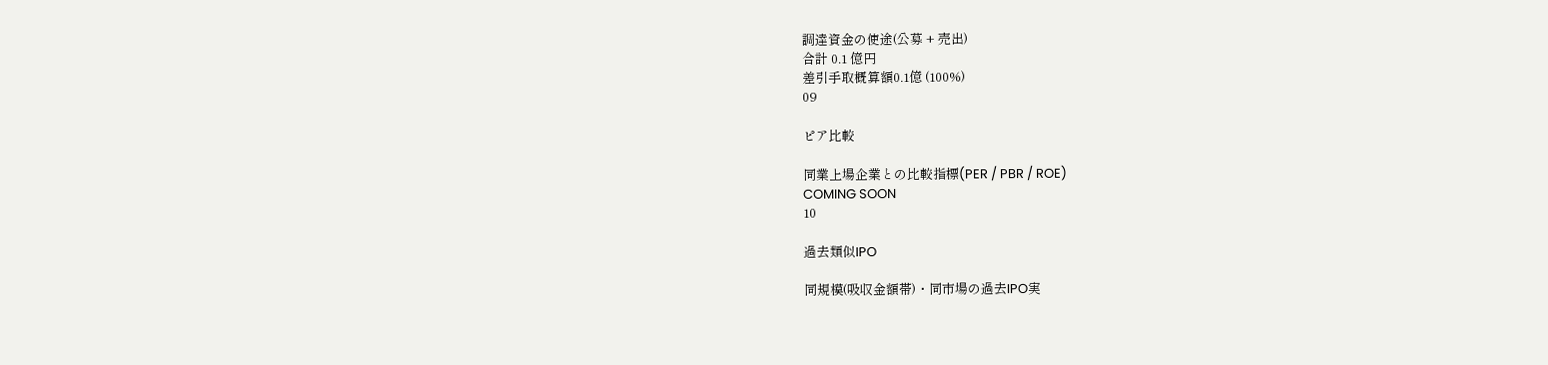調達資金の使途(公募 + 売出)
合計 0.1 億円
差引手取概算額0.1億 (100%)
09

ピア比較

同業上場企業との比較指標(PER / PBR / ROE)
COMING SOON
10

過去類似IPO

同規模(吸収金額帯)・同市場の過去IPO実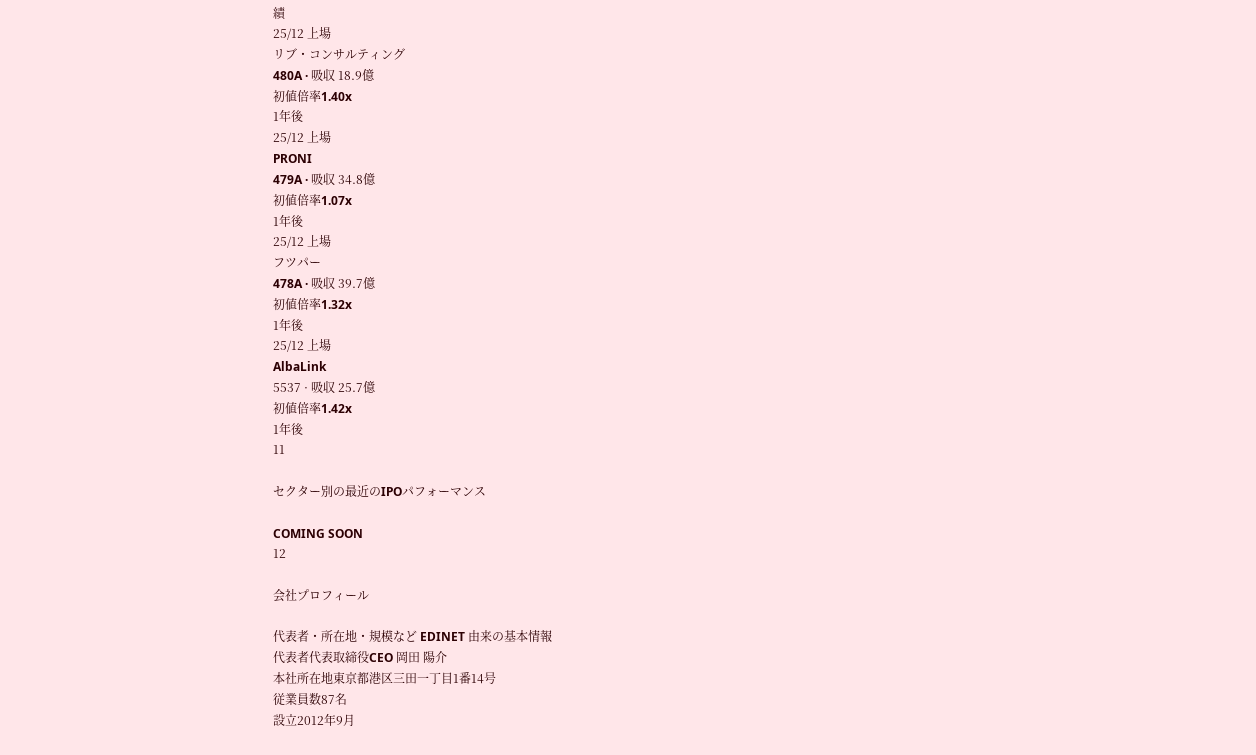績
25/12 上場
リブ・コンサルティング
480A · 吸収 18.9億
初値倍率1.40x
1年後
25/12 上場
PRONI
479A · 吸収 34.8億
初値倍率1.07x
1年後
25/12 上場
フツパー
478A · 吸収 39.7億
初値倍率1.32x
1年後
25/12 上場
AlbaLink
5537 · 吸収 25.7億
初値倍率1.42x
1年後
11

セクター別の最近のIPOパフォーマンス

COMING SOON
12

会社プロフィール

代表者・所在地・規模など EDINET 由来の基本情報
代表者代表取締役CEO 岡田 陽介
本社所在地東京都港区三田一丁目1番14号
従業員数87名
設立2012年9月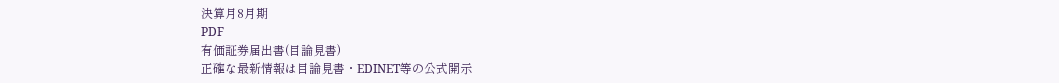決算月8月期
PDF
有価証券届出書(目論見書)
正確な最新情報は目論見書・EDINET等の公式開示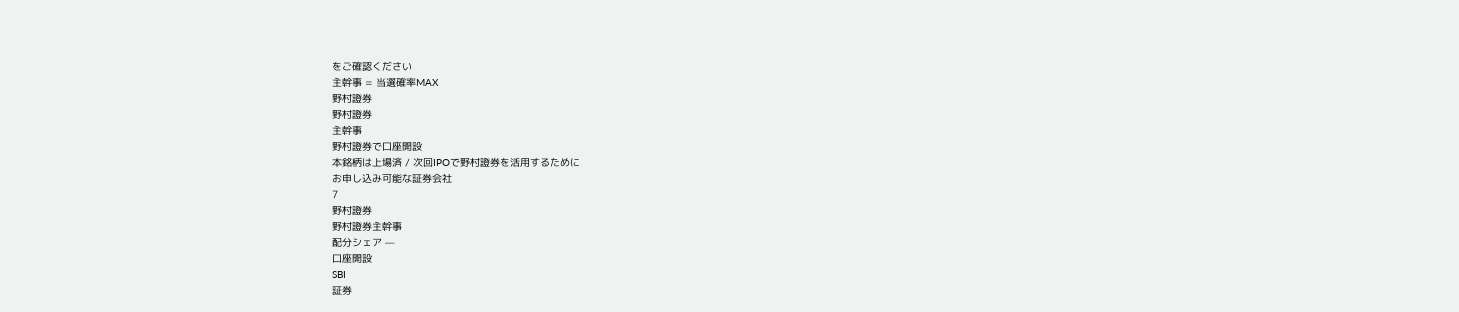をご確認ください
主幹事 = 当選確率MAX
野村證券
野村證券
主幹事
野村證券で口座開設
本銘柄は上場済 / 次回IPOで野村證券を活用するために
お申し込み可能な証券会社
7
野村證券
野村證券主幹事
配分シェア —
口座開設
SBI
証券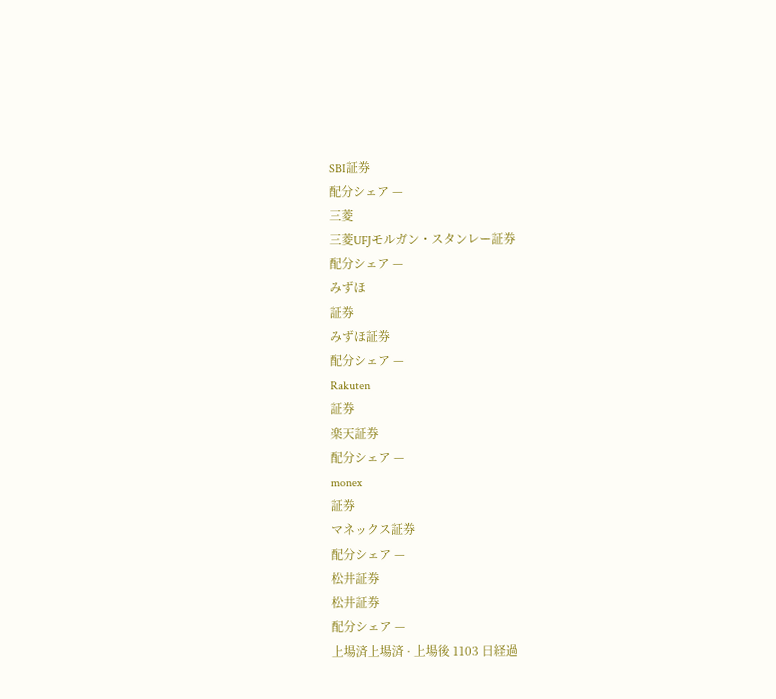SBI証券
配分シェア —
三菱
三菱UFJモルガン・スタンレー証券
配分シェア —
みずほ
証券
みずほ証券
配分シェア —
Rakuten
証券
楽天証券
配分シェア —
monex
証券
マネックス証券
配分シェア —
松井証券
松井証券
配分シェア —
上場済上場済 · 上場後 1103 日経過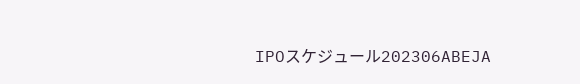IPOスケジュール202306ABEJA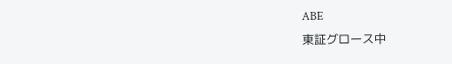ABE
東証グロース中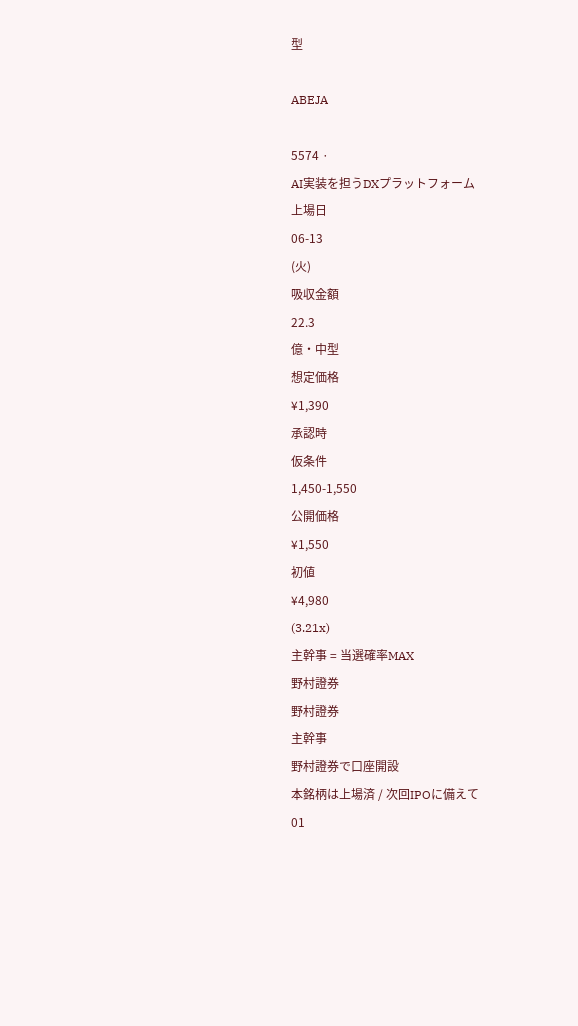型

ABEJA

5574 ·
AI実装を担うDXプラットフォーム
上場日
06-13
(火)
吸収金額
22.3
億・中型
想定価格
¥1,390
承認時
仮条件
1,450-1,550
公開価格
¥1,550
初値
¥4,980
(3.21x)
主幹事 = 当選確率MAX
野村證券
野村證券
主幹事
野村證券で口座開設
本銘柄は上場済 / 次回IPOに備えて
01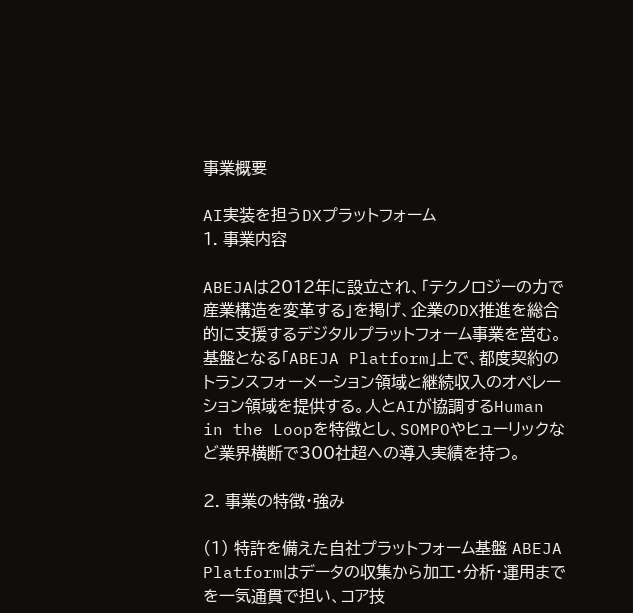事業概要

AI実装を担うDXプラットフォーム
1. 事業内容

ABEJAは2012年に設立され、「テクノロジーの力で産業構造を変革する」を掲げ、企業のDX推進を総合的に支援するデジタルプラットフォーム事業を営む。基盤となる「ABEJA Platform」上で、都度契約のトランスフォーメーション領域と継続収入のオペレーション領域を提供する。人とAIが協調するHuman in the Loopを特徴とし、SOMPOやヒューリックなど業界横断で300社超への導入実績を持つ。

2. 事業の特徴・強み

(1) 特許を備えた自社プラットフォーム基盤 ABEJA Platformはデータの収集から加工・分析・運用までを一気通貫で担い、コア技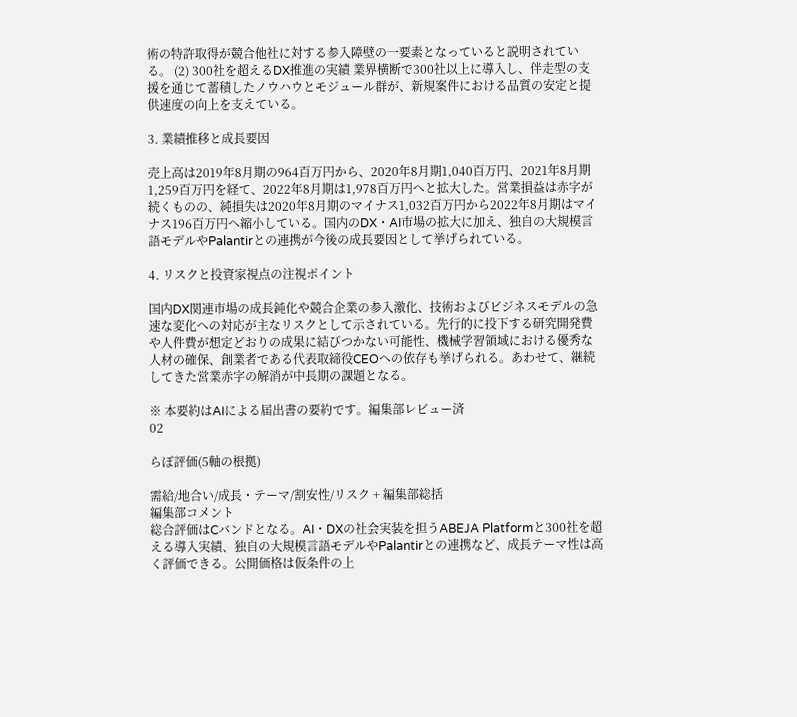術の特許取得が競合他社に対する参入障壁の一要素となっていると説明されている。 (2) 300社を超えるDX推進の実績 業界横断で300社以上に導入し、伴走型の支援を通じて蓄積したノウハウとモジュール群が、新規案件における品質の安定と提供速度の向上を支えている。

3. 業績推移と成長要因

売上高は2019年8月期の964百万円から、2020年8月期1,040百万円、2021年8月期1,259百万円を経て、2022年8月期は1,978百万円へと拡大した。営業損益は赤字が続くものの、純損失は2020年8月期のマイナス1,032百万円から2022年8月期はマイナス196百万円へ縮小している。国内のDX・AI市場の拡大に加え、独自の大規模言語モデルやPalantirとの連携が今後の成長要因として挙げられている。

4. リスクと投資家視点の注視ポイント

国内DX関連市場の成長鈍化や競合企業の参入激化、技術およびビジネスモデルの急速な変化への対応が主なリスクとして示されている。先行的に投下する研究開発費や人件費が想定どおりの成果に結びつかない可能性、機械学習領域における優秀な人材の確保、創業者である代表取締役CEOへの依存も挙げられる。あわせて、継続してきた営業赤字の解消が中長期の課題となる。

※ 本要約はAIによる届出書の要約です。編集部レビュー済
02

らぼ評価(5軸の根拠)

需給/地合い/成長・テーマ/割安性/リスク + 編集部総括
編集部コメント
総合評価はCバンドとなる。AI・DXの社会実装を担うABEJA Platformと300社を超える導入実績、独自の大規模言語モデルやPalantirとの連携など、成長テーマ性は高く評価できる。公開価格は仮条件の上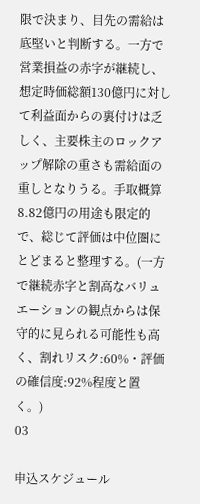限で決まり、目先の需給は底堅いと判断する。一方で営業損益の赤字が継続し、想定時価総額130億円に対して利益面からの裏付けは乏しく、主要株主のロックアップ解除の重さも需給面の重しとなりうる。手取概算8.82億円の用途も限定的で、総じて評価は中位圏にとどまると整理する。(一方で継続赤字と割高なバリュエーションの観点からは保守的に見られる可能性も高く、割れリスク:60%・評価の確信度:92%程度と置く。)
03

申込スケジュール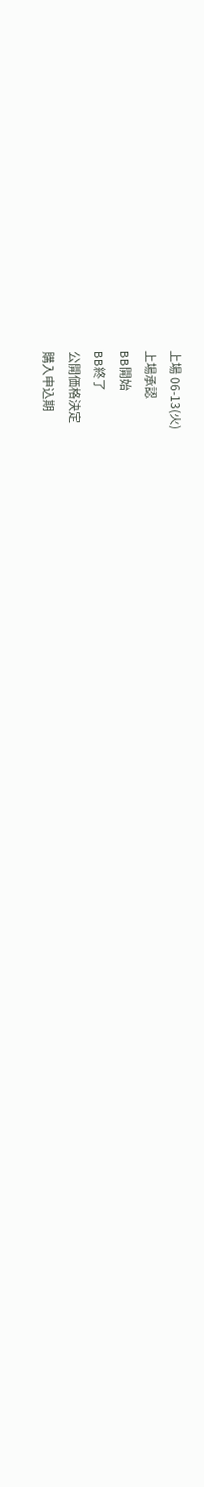上場 06-13(火)
上場承認
BB開始
BB終了
公開価格決定
購入申込期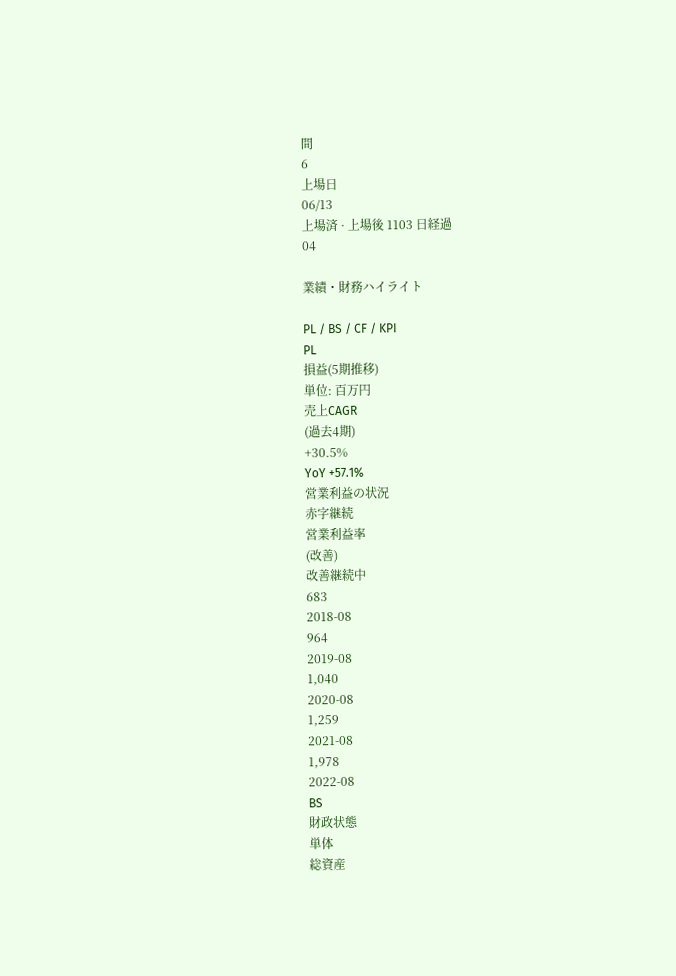間
6
上場日
06/13
上場済 · 上場後 1103 日経過
04

業績・財務ハイライト

PL / BS / CF / KPI
PL
損益(5期推移)
単位: 百万円
売上CAGR
(過去4期)
+30.5%
YoY +57.1%
営業利益の状況
赤字継続
営業利益率
(改善)
改善継続中
683
2018-08
964
2019-08
1,040
2020-08
1,259
2021-08
1,978
2022-08
BS
財政状態
単体
総資産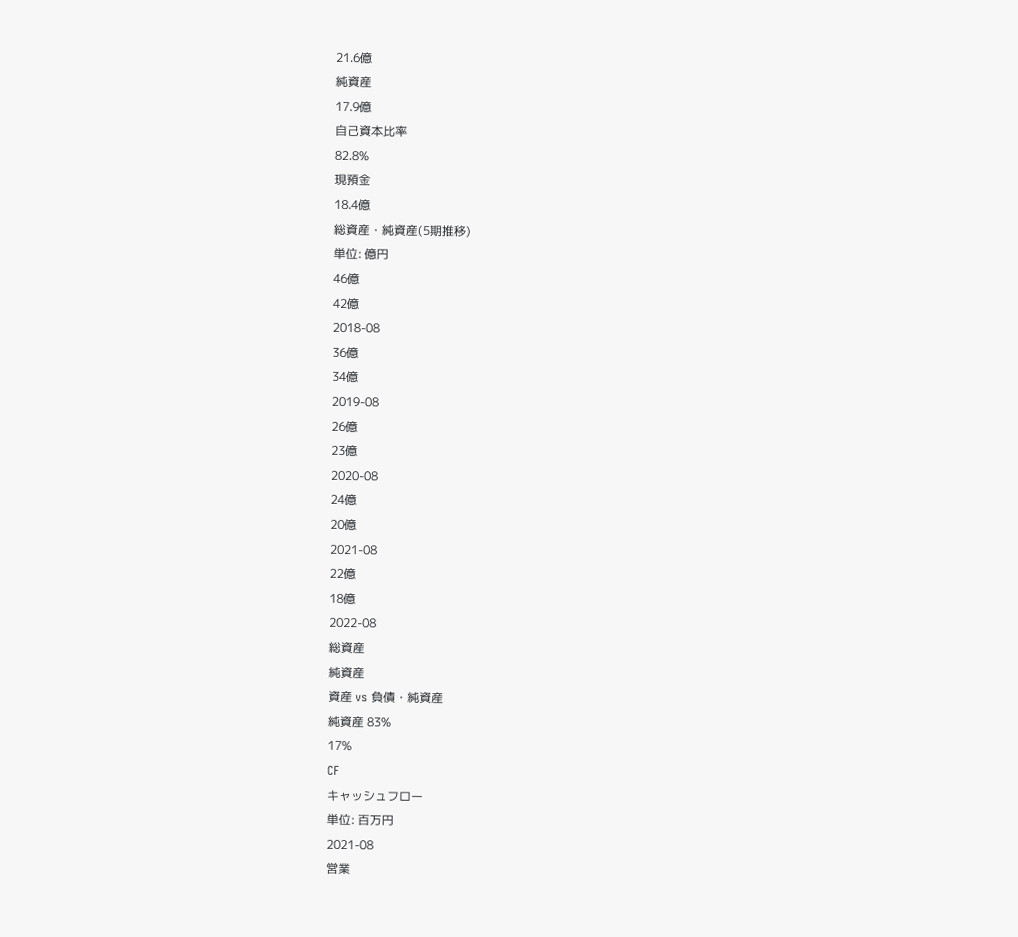21.6億
純資産
17.9億
自己資本比率
82.8%
現預金
18.4億
総資産・純資産(5期推移)
単位: 億円
46億
42億
2018-08
36億
34億
2019-08
26億
23億
2020-08
24億
20億
2021-08
22億
18億
2022-08
総資産
純資産
資産 vs 負債・純資産
純資産 83%
17%
CF
キャッシュフロー
単位: 百万円
2021-08
営業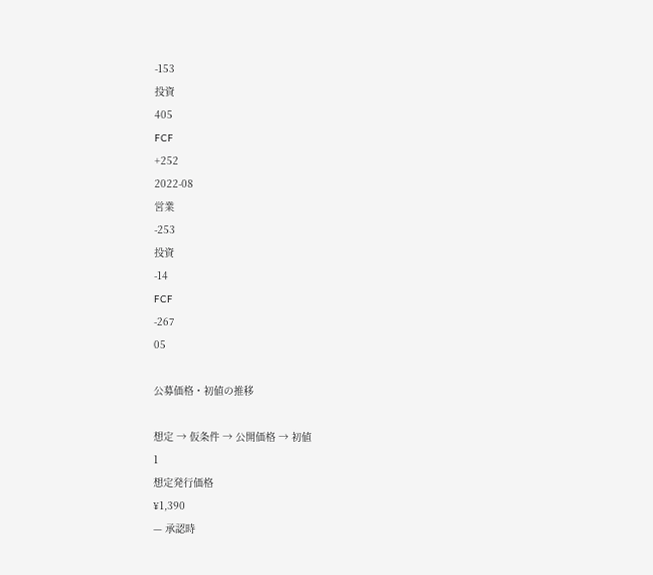-153
投資
405
FCF
+252
2022-08
営業
-253
投資
-14
FCF
-267
05

公募価格・初値の推移

想定 → 仮条件 → 公開価格 → 初値
1
想定発行価格
¥1,390
— 承認時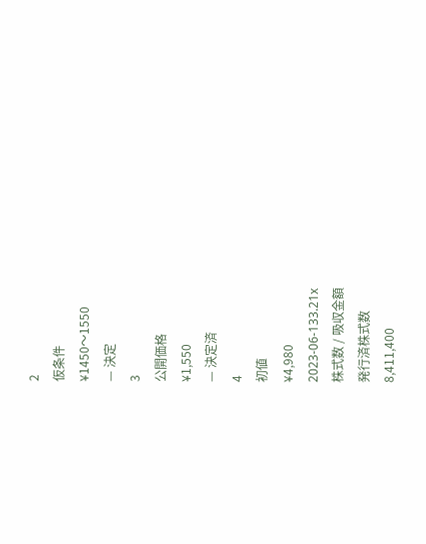2
仮条件
¥1450〜1550
— 決定
3
公開価格
¥1,550
— 決定済
4
初値
¥4,980
2023-06-133.21x
株式数 / 吸収金額
発行済株式数
8,411,400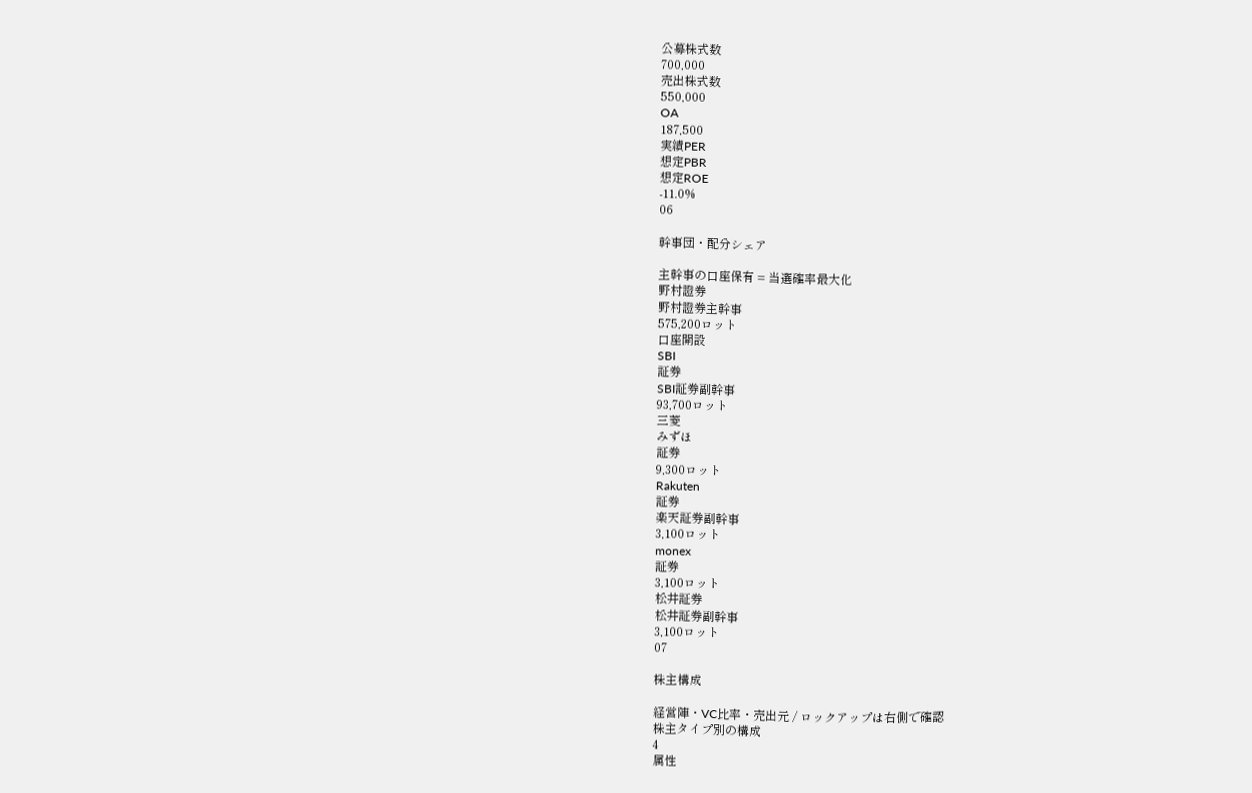公募株式数
700,000
売出株式数
550,000
OA
187,500
実績PER
想定PBR
想定ROE
-11.0%
06

幹事団・配分シェア

主幹事の口座保有 = 当選確率最大化
野村證券
野村證券主幹事
575,200ロット
口座開設
SBI
証券
SBI証券副幹事
93,700ロット
三菱
みずほ
証券
9,300ロット
Rakuten
証券
楽天証券副幹事
3,100ロット
monex
証券
3,100ロット
松井証券
松井証券副幹事
3,100ロット
07

株主構成

経営陣・VC比率・売出元 / ロックアップは右側で確認
株主タイプ別の構成
4
属性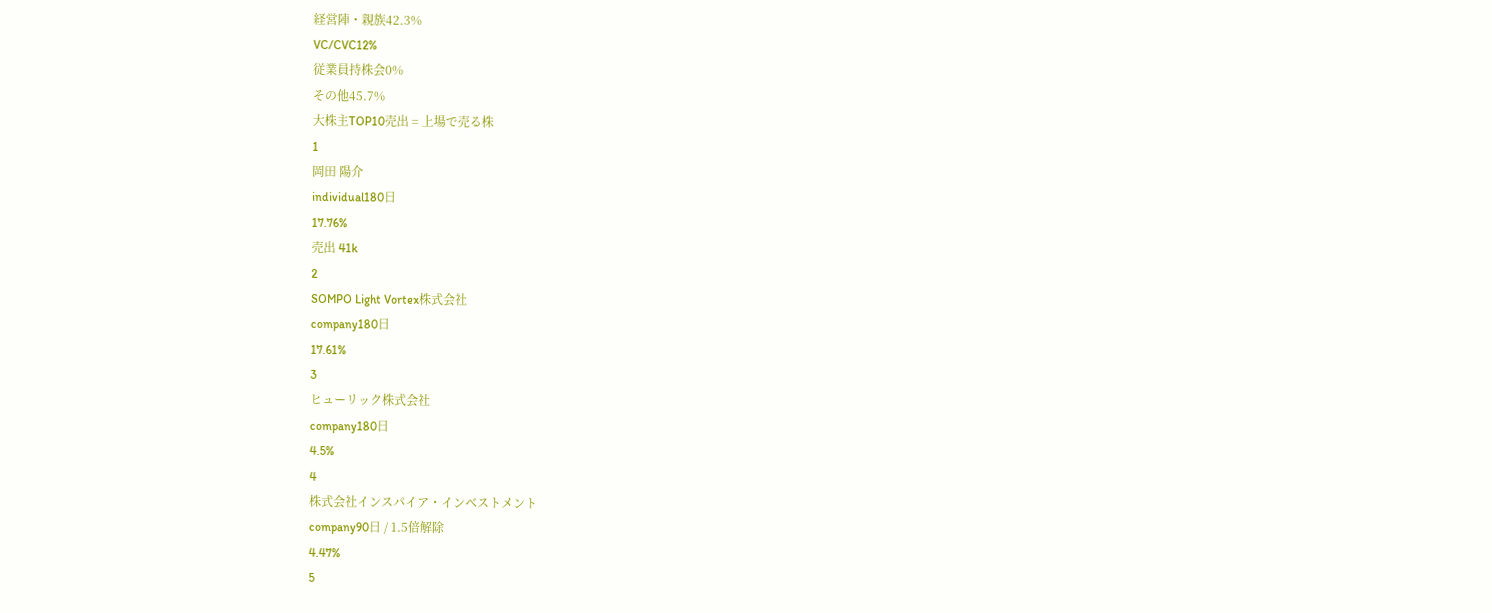経営陣・親族42.3%
VC/CVC12%
従業員持株会0%
その他45.7%
大株主TOP10売出 = 上場で売る株
1
岡田 陽介
individual180日
17.76%
売出 41k
2
SOMPO Light Vortex株式会社
company180日
17.61%
3
ヒューリック株式会社
company180日
4.5%
4
株式会社インスパイア・インベストメント
company90日 / 1.5倍解除
4.47%
5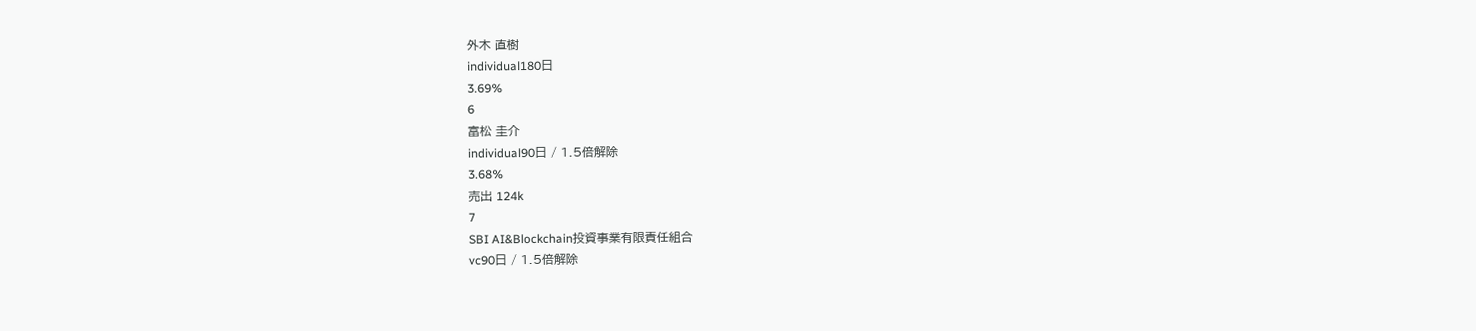外木 直樹
individual180日
3.69%
6
富松 圭介
individual90日 / 1.5倍解除
3.68%
売出 124k
7
SBI AI&Blockchain投資事業有限責任組合
vc90日 / 1.5倍解除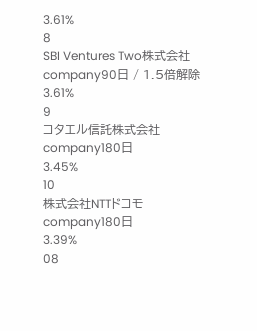3.61%
8
SBI Ventures Two株式会社
company90日 / 1.5倍解除
3.61%
9
コタエル信託株式会社
company180日
3.45%
10
株式会社NTTドコモ
company180日
3.39%
08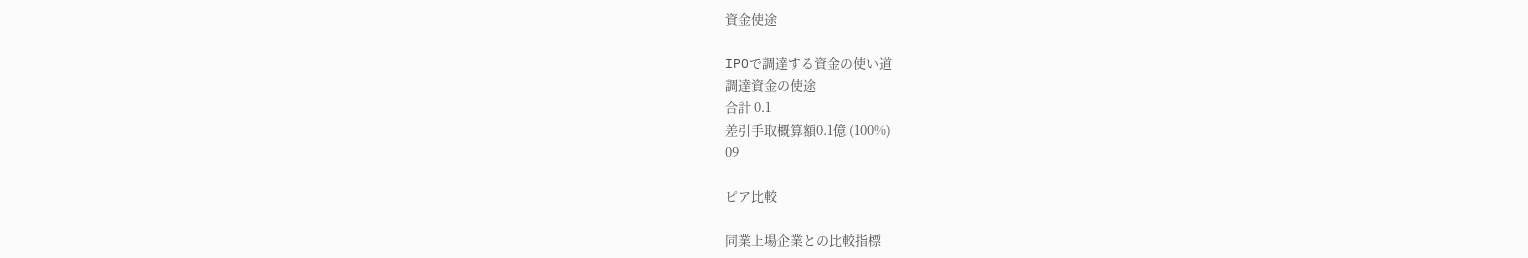資金使途

IPOで調達する資金の使い道
調達資金の使途
合計 0.1
差引手取概算額0.1億 (100%)
09

ピア比較

同業上場企業との比較指標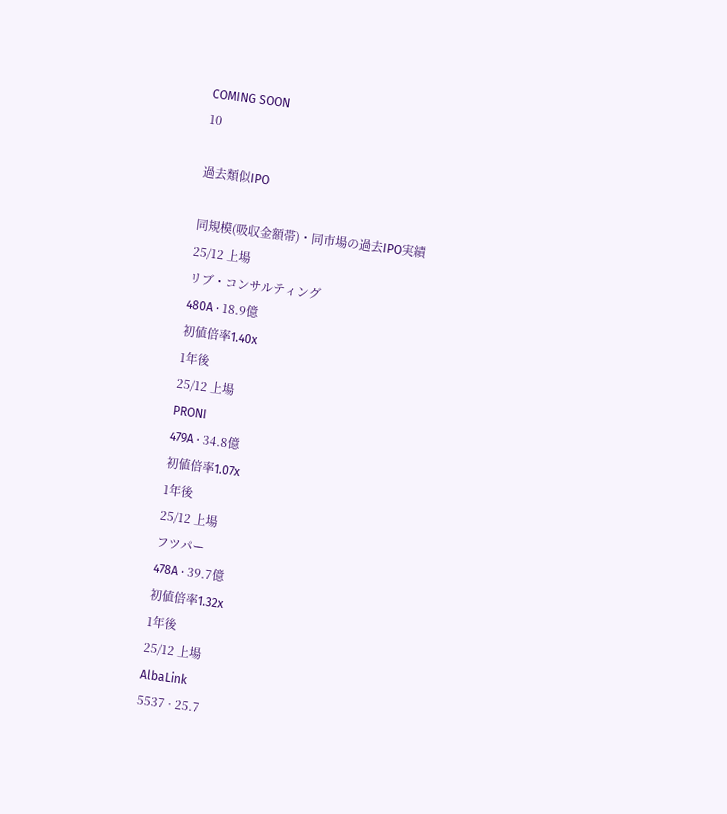COMING SOON
10

過去類似IPO

同規模(吸収金額帯)・同市場の過去IPO実績
25/12 上場
リブ・コンサルティング
480A · 18.9億
初値倍率1.40x
1年後
25/12 上場
PRONI
479A · 34.8億
初値倍率1.07x
1年後
25/12 上場
フツパー
478A · 39.7億
初値倍率1.32x
1年後
25/12 上場
AlbaLink
5537 · 25.7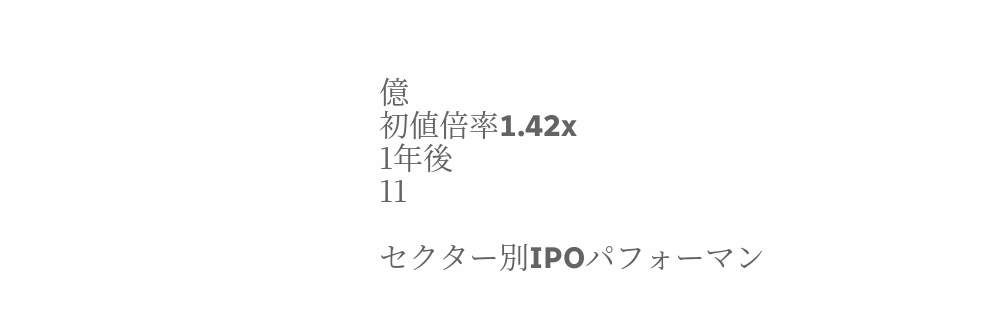億
初値倍率1.42x
1年後
11

セクター別IPOパフォーマン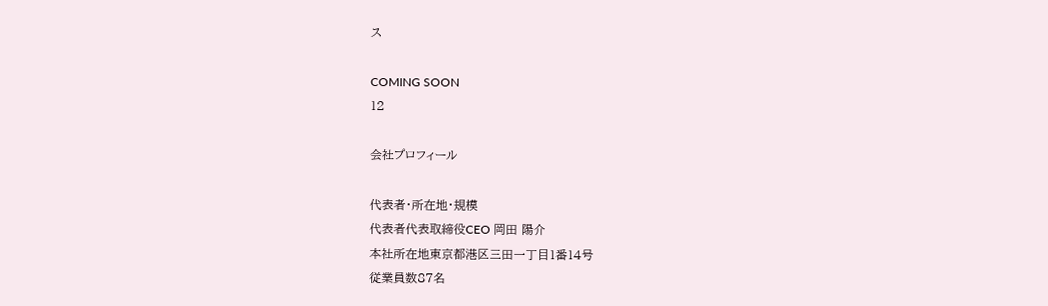ス

COMING SOON
12

会社プロフィール

代表者・所在地・規模
代表者代表取締役CEO 岡田 陽介
本社所在地東京都港区三田一丁目1番14号
従業員数87名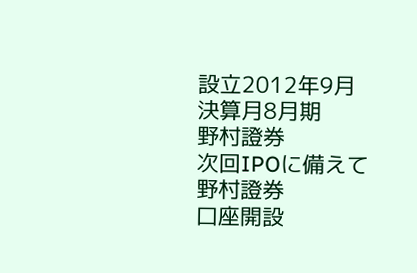設立2012年9月
決算月8月期
野村證券
次回IPOに備えて
野村證券
口座開設